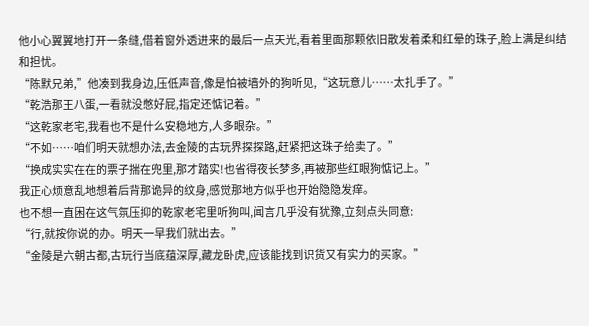他小心翼翼地打开一条缝,借着窗外透进来的最后一点天光,看着里面那颗依旧散发着柔和红晕的珠子,脸上满是纠结和担忧。
“陈默兄弟,”他凑到我身边,压低声音,像是怕被墙外的狗听见,“这玩意儿……太扎手了。”
“乾浩那王八蛋,一看就没憋好屁,指定还惦记着。”
“这乾家老宅,我看也不是什么安稳地方,人多眼杂。”
“不如……咱们明天就想办法,去金陵的古玩界探探路,赶紧把这珠子给卖了。”
“换成实实在在的票子揣在兜里,那才踏实!也省得夜长梦多,再被那些红眼狗惦记上。”
我正心烦意乱地想着后背那诡异的纹身,感觉那地方似乎也开始隐隐发痒。
也不想一直困在这气氛压抑的乾家老宅里听狗叫,闻言几乎没有犹豫,立刻点头同意:
“行,就按你说的办。明天一早我们就出去。”
“金陵是六朝古都,古玩行当底蕴深厚,藏龙卧虎,应该能找到识货又有实力的买家。”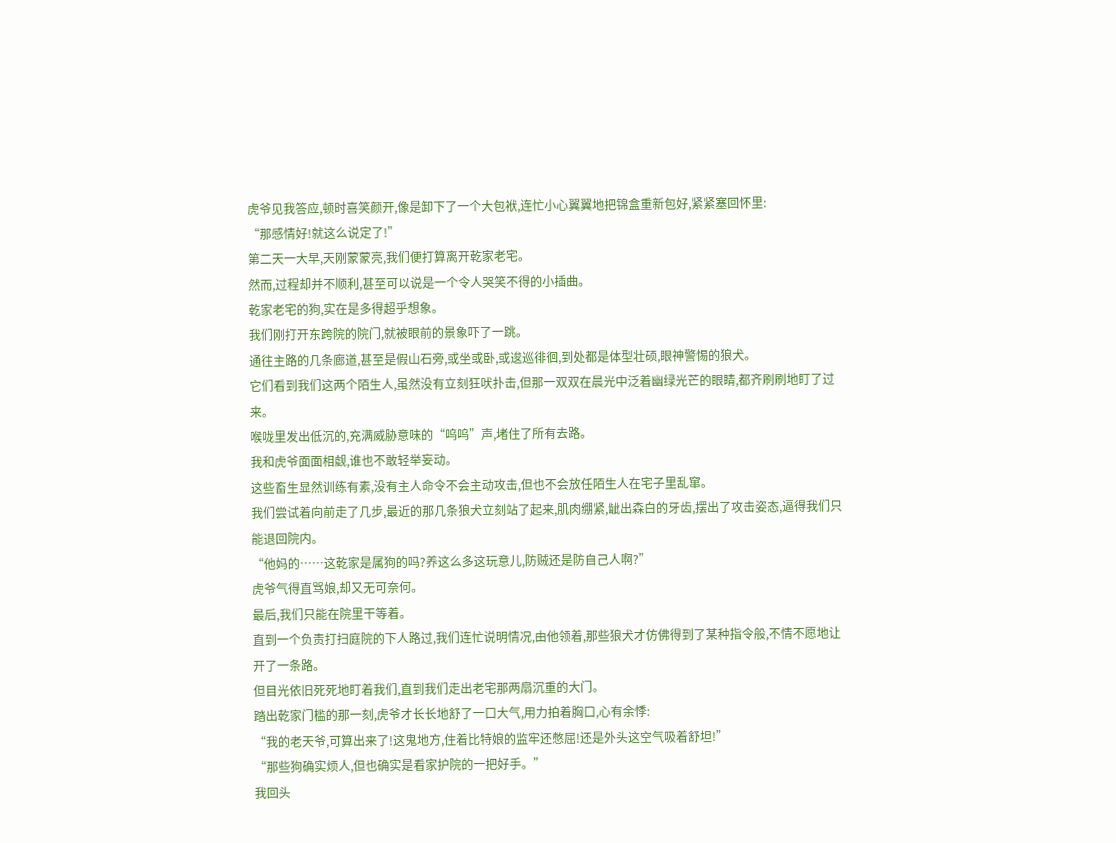虎爷见我答应,顿时喜笑颜开,像是卸下了一个大包袱,连忙小心翼翼地把锦盒重新包好,紧紧塞回怀里:
“那感情好!就这么说定了!”
第二天一大早,天刚蒙蒙亮,我们便打算离开乾家老宅。
然而,过程却并不顺利,甚至可以说是一个令人哭笑不得的小插曲。
乾家老宅的狗,实在是多得超乎想象。
我们刚打开东跨院的院门,就被眼前的景象吓了一跳。
通往主路的几条廊道,甚至是假山石旁,或坐或卧,或逡巡徘徊,到处都是体型壮硕,眼神警惕的狼犬。
它们看到我们这两个陌生人,虽然没有立刻狂吠扑击,但那一双双在晨光中泛着幽绿光芒的眼睛,都齐刷刷地盯了过来。
喉咙里发出低沉的,充满威胁意味的“呜呜”声,堵住了所有去路。
我和虎爷面面相觑,谁也不敢轻举妄动。
这些畜生显然训练有素,没有主人命令不会主动攻击,但也不会放任陌生人在宅子里乱窜。
我们尝试着向前走了几步,最近的那几条狼犬立刻站了起来,肌肉绷紧,龇出森白的牙齿,摆出了攻击姿态,逼得我们只能退回院内。
“他妈的……这乾家是属狗的吗?养这么多这玩意儿,防贼还是防自己人啊?”
虎爷气得直骂娘,却又无可奈何。
最后,我们只能在院里干等着。
直到一个负责打扫庭院的下人路过,我们连忙说明情况,由他领着,那些狼犬才仿佛得到了某种指令般,不情不愿地让开了一条路。
但目光依旧死死地盯着我们,直到我们走出老宅那两扇沉重的大门。
踏出乾家门槛的那一刻,虎爷才长长地舒了一口大气,用力拍着胸口,心有余悸:
“我的老天爷,可算出来了!这鬼地方,住着比特娘的监牢还憋屈!还是外头这空气吸着舒坦!”
“那些狗确实烦人,但也确实是看家护院的一把好手。”
我回头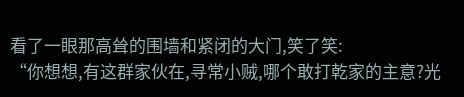看了一眼那高耸的围墙和紧闭的大门,笑了笑:
“你想想,有这群家伙在,寻常小贼,哪个敢打乾家的主意?光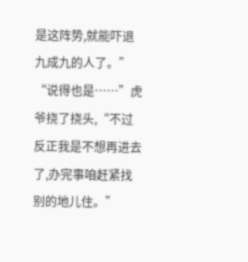是这阵势,就能吓退九成九的人了。”
“说得也是……”虎爷挠了挠头,“不过反正我是不想再进去了,办完事咱赶紧找别的地儿住。”